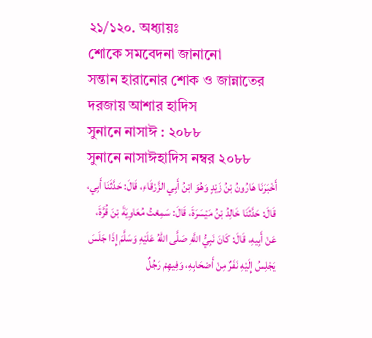২১/১২০. অধ্যায়ঃ
শোকে সমবেদনা জানানো
সন্তান হারানোর শোক ও জান্নাতের দরজায় আশার হাদিস
সুনানে নাসাঈ : ২০৮৮
সুনানে নাসাঈহাদিস নম্বর ২০৮৮
أَخْبَرَنَا هَارُونُ بْنُ زَيْدٍ وَهُوَ ابْنُ أَبِي الزَّرْقَاءِ، قَالَ: حَدَّثَنَا أَبِي، قَالَ: حَدَّثَنَا خَالِدُ بْنُ مَيْسَرَةَ، قَالَ: سَمِعْتُ مُعَاوِيَةَ بْنَ قُرَّةَ، عَنْ أَبِيهِ، قَالَ: كَانَ نَبِيُّ اللَّهِ صَلَّى اللهُ عَلَيْهِ وَسَلَّمَ إِذَا جَلَسَ يَجْلِسُ إِلَيْهِ نَفَرٌ مِنْ أَصْحَابِهِ، وَفِيهِمْ رَجُلٌ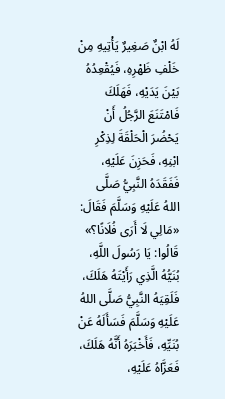لَهُ ابْنٌ صَغِيرٌ يَأْتِيهِ مِنْ خَلْفِ ظَهْرِهِ، فَيُقْعِدُهُ بَيْنَ يَدَيْهِ، فَهَلَكَ فَامْتَنَعَ الرَّجُلُ أَنْ يَحْضُرَ الْحَلْقَةَ لِذِكْرِ ابْنِهِ، فَحَزِنَ عَلَيْهِ، فَفَقَدَهُ النَّبِيُّ صَلَّى اللهُ عَلَيْهِ وَسَلَّمَ فَقَالَ: «مَالِي لَا أَرَى فُلَانًا؟» قَالُوا: يَا رَسُولَ اللَّهِ، بُنَيُّهُ الَّذِي رَأَيْتَهُ هَلَكَ، فَلَقِيَهُ النَّبِيُّ صَلَّى اللهُ عَلَيْهِ وَسَلَّمَ فَسَأَلَهُ عَنْ بُنَيِّهِ، فَأَخْبَرَهُ أَنَّهُ هَلَكَ، فَعَزَّاهُ عَلَيْهِ،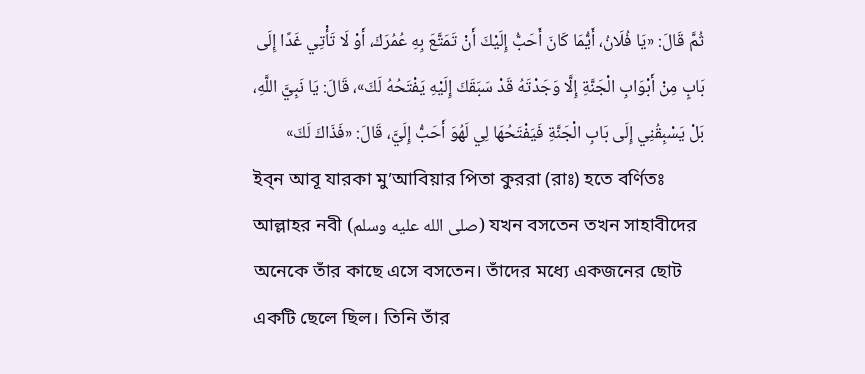ثُمَّ قَالَ: «يَا فُلَانُ، أَيُّمَا كَانَ أَحَبُّ إِلَيْكَ أَنْ تَمَتَّعَ بِهِ عُمُرَكَ، أَوْ لَا تَأْتِي غَدًا إِلَى بَابٍ مِنْ أَبْوَابِ الْجَنَّةِ إِلَّا وَجَدْتَهُ قَدْ سَبَقَكَ إِلَيْهِ يَفْتَحُهُ لَكَ»، قَالَ: يَا نَبِيَّ اللَّهِ، بَلْ يَسْبِقُنِي إِلَى بَابِ الْجَنَّةِ فَيَفْتَحُهَا لِي لَهُوَ أَحَبُّ إِلَيَّ، قَالَ: «فَذَاكَ لَكَ»
ইব্ন আবূ যারকা মু’আবিয়ার পিতা কুররা (রাঃ) হতে বর্ণিতঃ
আল্লাহর নবী (صلى الله عليه وسلم) যখন বসতেন তখন সাহাবীদের অনেকে তাঁর কাছে এসে বসতেন। তাঁদের মধ্যে একজনের ছোট একটি ছেলে ছিল। তিনি তাঁর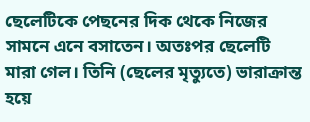ছেলেটিকে পেছনের দিক থেকে নিজের সামনে এনে বসাতেন। অতঃপর ছেলেটি মারা গেল। তিনি (ছেলের মৃত্যুতে) ভারাক্রান্ত হয়ে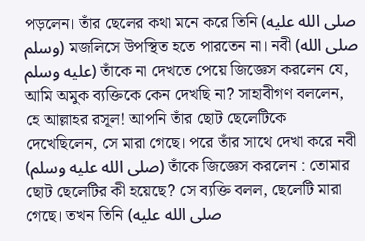পড়লেন। তাঁর ছেলের কথা মনে করে তিনি (صلى الله عليه وسلم) মজলিসে উপস্থিত হতে পারতেন না। নবী (صلى الله عليه وسلم) তাঁকে না দেখতে পেয়ে জিজ্ঞেস করলেন যে, আমি অমুক ব্যক্তিকে কেন দেখছি না? সাহাবীগণ বললেন, হে আল্লাহর রসূল! আপনি তাঁর ছোট ছেলেটিকে দেখেছিলেন, সে মারা গেছে। পরে তাঁর সাথে দেখা করে নবী (صلى الله عليه وسلم) তাঁকে জিজ্ঞেস করলেন : তোমার ছোট ছেলেটির কী হয়েছে? সে ব্যক্তি বলল, ছেলেটি মারা গেছে। তখন তিনি (صلى الله عليه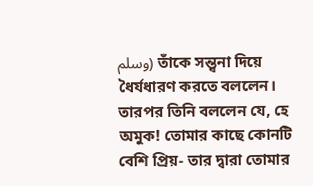وسلم) তাঁকে সন্ত্বনা দিয়ে ধৈর্যধারণ করতে বললেন। তারপর তিনি বললেন যে, হে অমুক! তোমার কাছে কোনটি বেশি প্রিয়- তার দ্বারা তোমার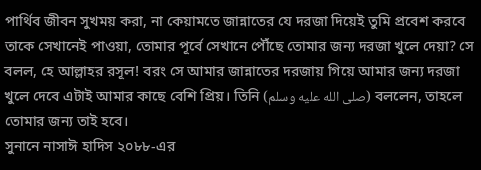পার্থিব জীবন সুখময় করা, না কেয়ামতে জান্নাতের যে দরজা দিয়েই তুমি প্রবেশ করবে তাকে সেখানেই পাওয়া, তোমার পূর্বে সেখানে পৌঁছে তোমার জন্য দরজা খুলে দেয়া? সে বলল, হে আল্লাহর রসূল! বরং সে আমার জান্নাতের দরজায় গিয়ে আমার জন্য দরজা খুলে দেবে এটাই আমার কাছে বেশি প্রিয়। তিনি (صلى الله عليه وسلم) বললেন, তাহলে তোমার জন্য তাই হবে।
সুনানে নাসাঈ হাদিস ২০৮৮-এর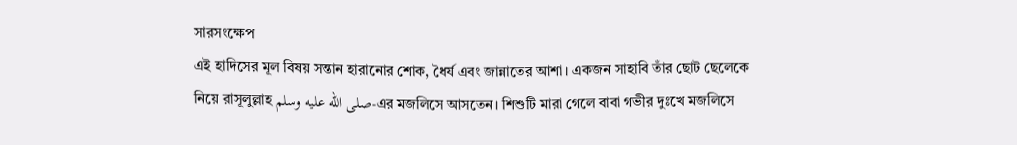সারসংক্ষেপ
এই হাদিসের মূল বিষয় সন্তান হারানোর শোক, ধৈর্য এবং জান্নাতের আশা। একজন সাহাবি তাঁর ছোট ছেলেকে নিয়ে রাসূলুল্লাহ صلى الله عليه وسلم-এর মজলিসে আসতেন। শিশুটি মারা গেলে বাবা গভীর দুঃখে মজলিসে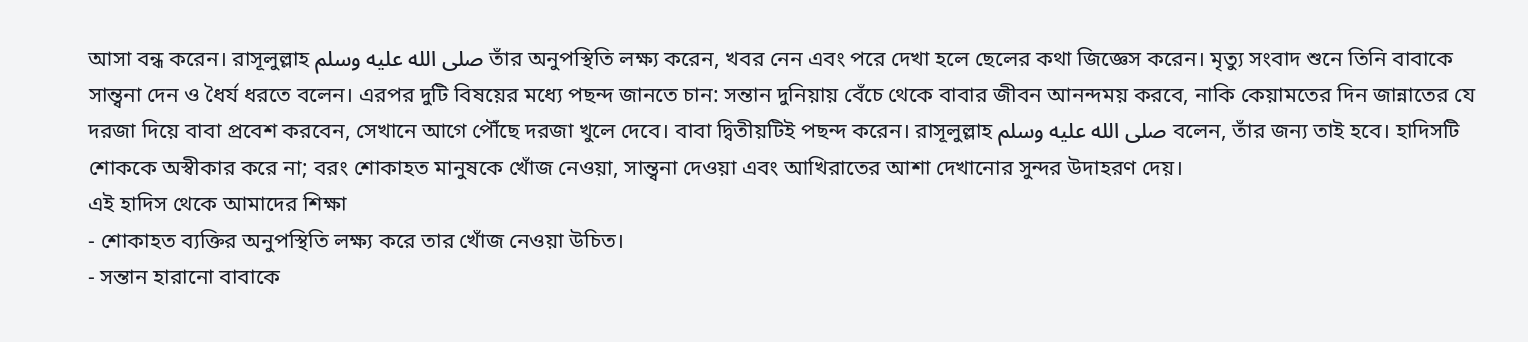আসা বন্ধ করেন। রাসূলুল্লাহ صلى الله عليه وسلم তাঁর অনুপস্থিতি লক্ষ্য করেন, খবর নেন এবং পরে দেখা হলে ছেলের কথা জিজ্ঞেস করেন। মৃত্যু সংবাদ শুনে তিনি বাবাকে সান্ত্বনা দেন ও ধৈর্য ধরতে বলেন। এরপর দুটি বিষয়ের মধ্যে পছন্দ জানতে চান: সন্তান দুনিয়ায় বেঁচে থেকে বাবার জীবন আনন্দময় করবে, নাকি কেয়ামতের দিন জান্নাতের যে দরজা দিয়ে বাবা প্রবেশ করবেন, সেখানে আগে পৌঁছে দরজা খুলে দেবে। বাবা দ্বিতীয়টিই পছন্দ করেন। রাসূলুল্লাহ صلى الله عليه وسلم বলেন, তাঁর জন্য তাই হবে। হাদিসটি শোককে অস্বীকার করে না; বরং শোকাহত মানুষকে খোঁজ নেওয়া, সান্ত্বনা দেওয়া এবং আখিরাতের আশা দেখানোর সুন্দর উদাহরণ দেয়।
এই হাদিস থেকে আমাদের শিক্ষা
- শোকাহত ব্যক্তির অনুপস্থিতি লক্ষ্য করে তার খোঁজ নেওয়া উচিত।
- সন্তান হারানো বাবাকে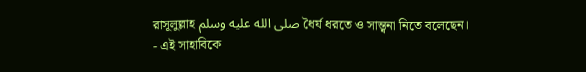রাসূলুল্লাহ صلى الله عليه وسلم ধৈর্য ধরতে ও সান্ত্বনা নিতে বলেছেন।
- এই সাহাবিকে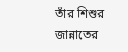তাঁর শিশুর জান্নাতের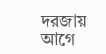দরজায় আগে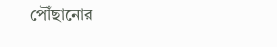পৌঁছানোর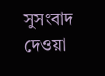সুসংবাদ দেওয়া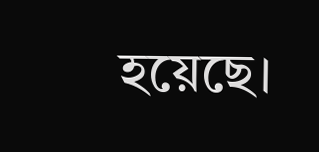হয়েছে।